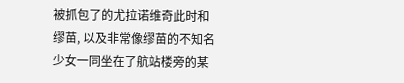被抓包了的尤拉诺维奇此时和缪苗, 以及非常像缪苗的不知名少女一同坐在了航站楼旁的某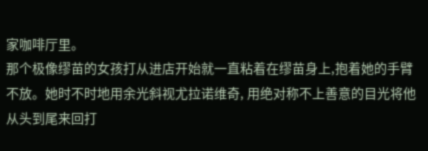家咖啡厅里。
那个极像缪苗的女孩打从进店开始就一直粘着在缪苗身上,抱着她的手臂不放。她时不时地用余光斜视尤拉诺维奇, 用绝对称不上善意的目光将他从头到尾来回打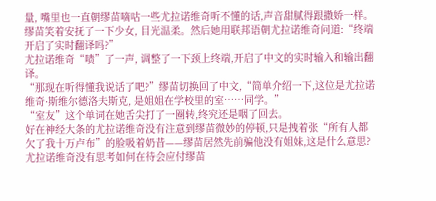量, 嘴里也一直朝缪苗嘀咕一些尤拉诺维奇听不懂的话,声音甜腻得跟撒娇一样。
缪苗笑着安抚了一下少女, 目光温柔。然后她用联邦语朝尤拉诺维奇问道:“终端开启了实时翻译吗?”
尤拉诺维奇“啧”了一声, 调整了一下颈上终端,开启了中文的实时输入和输出翻译。
“那现在听得懂我说话了吧?”缪苗切换回了中文,“简单介绍一下,这位是尤拉诺维奇·斯维尔德洛夫斯克, 是姐姐在学校里的室……同学。”
“室友”这个单词在她舌尖打了一圈转,终究还是咽了回去。
好在神经大条的尤拉诺维奇没有注意到缪苗微妙的停顿,只是拽着张“所有人都欠了我十万卢布”的脸吸着奶昔——缪苗居然先前骗他没有姐妹,这是什么意思?尤拉诺维奇没有思考如何在待会应付缪苗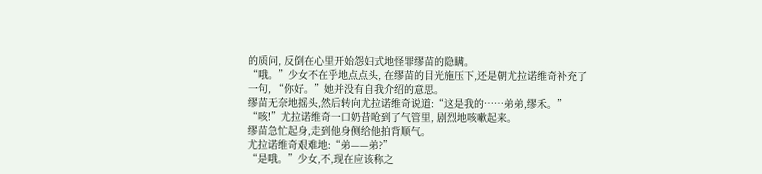的质问, 反倒在心里开始怨妇式地怪罪缪苗的隐瞒。
“哦。”少女不在乎地点点头, 在缪苗的目光施压下,还是朝尤拉诺维奇补充了一句, “你好。”她并没有自我介绍的意思。
缪苗无奈地摇头,然后转向尤拉诺维奇说道:“这是我的……弟弟,缪禾。”
“咳!”尤拉诺维奇一口奶昔呛到了气管里, 剧烈地咳嗽起来。
缪苗急忙起身,走到他身侧给他拍背顺气。
尤拉诺维奇艰难地:“弟——弟?”
“是哦。”少女,不,现在应该称之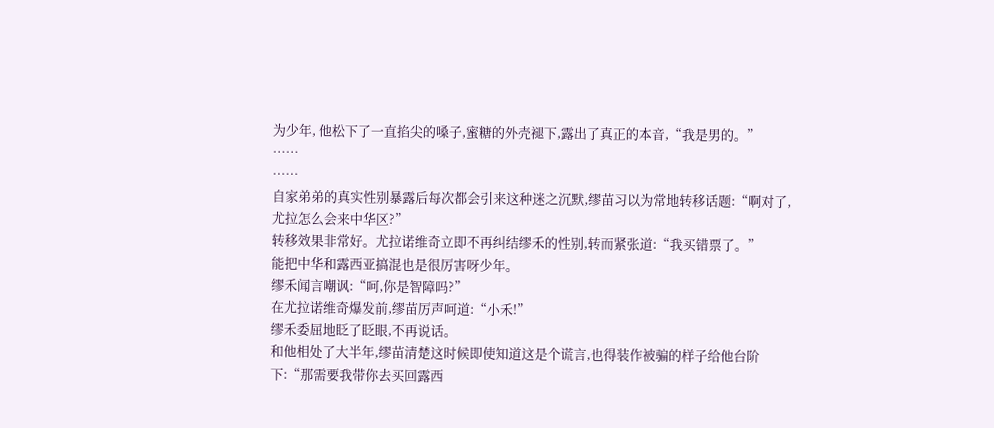为少年, 他松下了一直掐尖的嗓子,蜜糖的外壳褪下,露出了真正的本音,“我是男的。”
……
……
自家弟弟的真实性别暴露后每次都会引来这种迷之沉默,缪苗习以为常地转移话题:“啊对了,尤拉怎么会来中华区?”
转移效果非常好。尤拉诺维奇立即不再纠结缪禾的性别,转而紧张道:“我买错票了。”
能把中华和露西亚搞混也是很厉害呀少年。
缪禾闻言嘲讽:“呵,你是智障吗?”
在尤拉诺维奇爆发前,缪苗厉声呵道:“小禾!”
缪禾委屈地眨了眨眼,不再说话。
和他相处了大半年,缪苗清楚这时候即使知道这是个谎言,也得装作被骗的样子给他台阶下:“那需要我带你去买回露西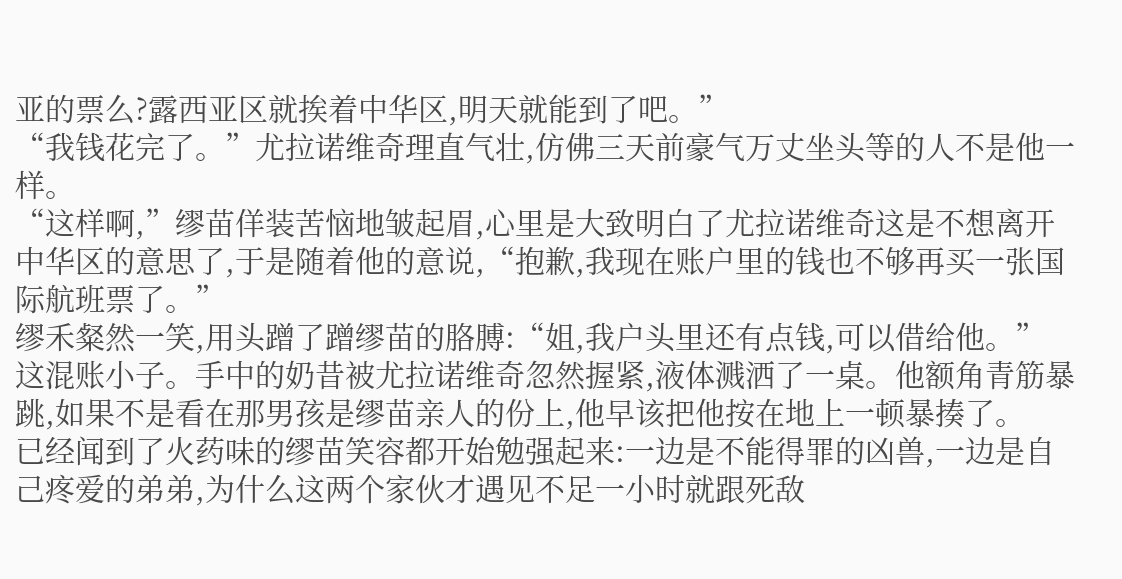亚的票么?露西亚区就挨着中华区,明天就能到了吧。”
“我钱花完了。”尤拉诺维奇理直气壮,仿佛三天前豪气万丈坐头等的人不是他一样。
“这样啊,”缪苗佯装苦恼地皱起眉,心里是大致明白了尤拉诺维奇这是不想离开中华区的意思了,于是随着他的意说,“抱歉,我现在账户里的钱也不够再买一张国际航班票了。”
缪禾粲然一笑,用头蹭了蹭缪苗的胳膊:“姐,我户头里还有点钱,可以借给他。”
这混账小子。手中的奶昔被尤拉诺维奇忽然握紧,液体溅洒了一桌。他额角青筋暴跳,如果不是看在那男孩是缪苗亲人的份上,他早该把他按在地上一顿暴揍了。
已经闻到了火药味的缪苗笑容都开始勉强起来:一边是不能得罪的凶兽,一边是自己疼爱的弟弟,为什么这两个家伙才遇见不足一小时就跟死敌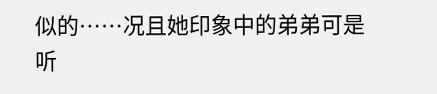似的……况且她印象中的弟弟可是听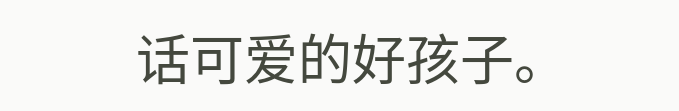话可爱的好孩子。